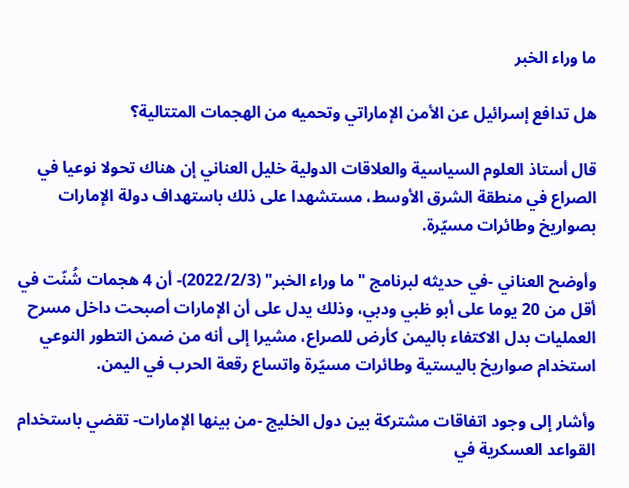ما وراء الخبر

هل تدافع إسرائيل عن الأمن الإماراتي وتحميه من الهجمات المتتالية؟

قال أستاذ العلوم السياسية والعلاقات الدولية خليل العناني إن هناك تحولا نوعيا في الصراع في منطقة الشرق الأوسط، مستشهدا على ذلك باستهداف دولة الإمارات بصواريخ وطائرات مسيّرة.

وأوضح العناني -في حديثه لبرنامج "ما وراء الخبر" (2022/2/3)- أن 4 هجمات شُنّت في أقل من 20 يوما على أبو ظبي ودبي، وذلك يدل على أن الإمارات أصبحت داخل مسرح العمليات بدل الاكتفاء باليمن كأرض للصراع، مشيرا إلى أنه من ضمن التطور النوعي استخدام صواريخ باليستية وطائرات مسيّرة واتساع رقعة الحرب في اليمن.

وأشار إلى وجود اتفاقات مشتركة بين دول الخليج -من بينها الإمارات- تقضي باستخدام القواعد العسكرية في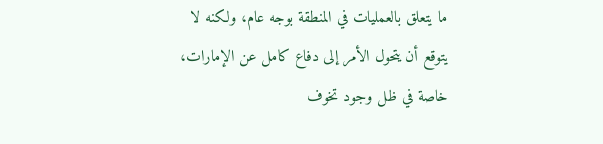ما يتعلق بالعمليات في المنطقة بوجه عام، ولكنه لا يتوقع أن يتحول الأمر إلى دفاع كامل عن الإمارات، خاصة في ظل وجود تخوف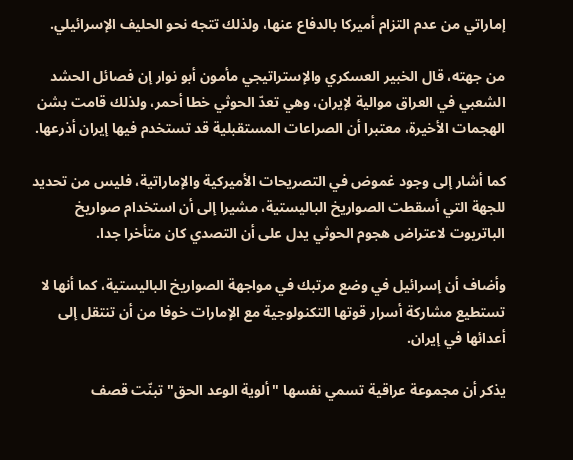إماراتي من عدم التزام أميركا بالدفاع عنها، ولذلك تتجه نحو الحليف الإسرائيلي.

من جهته، قال الخبير العسكري والإستراتيجي مأمون أبو نوار إن فصائل الحشد الشعبي في العراق موالية لإيران، وهي تعدّ الحوثي خطا أحمر، ولذلك قامت بشن الهجمات الأخيرة، معتبرا أن الصراعات المستقبلية قد تستخدم فيها إيران أذرعها.

كما أشار إلى وجود غموض في التصريحات الأميركية والإماراتية، فليس من تحديد للجهة التي أسقطت الصواريخ الباليستية، مشيرا إلى أن استخدام صواريخ الباتريوت لاعتراض هجوم الحوثي يدل على أن التصدي كان متأخرا جدا.

وأضاف أن إسرائيل في وضع مرتبك في مواجهة الصواريخ الباليستية، كما أنها لا تستطيع مشاركة أسرار قوتها التكنولوجية مع الإمارات خوفا من أن تنتقل إلى أعدائها في إيران.

يذكر أن مجموعة عراقية تسمي نفسها "ألوية الوعد الحق" تبنّت قصف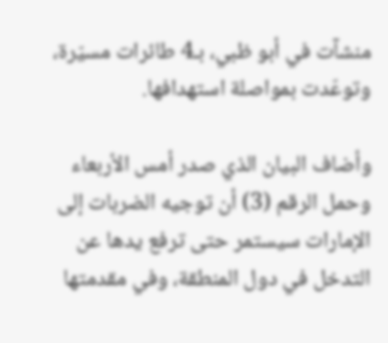منشآت في أبو ظبي، بـ4 طائرات مسيّرة، وتوعّدت بمواصلة استهدافها.

وأضاف البيان الذي صدر أمس الأربعاء وحمل الرقم (3) أن توجيه الضربات إلى الإمارات سيستمر حتى ترفع يدها عن التدخل في دول المنطقة، وفي مقدمتها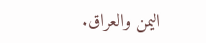اليمن والعراق.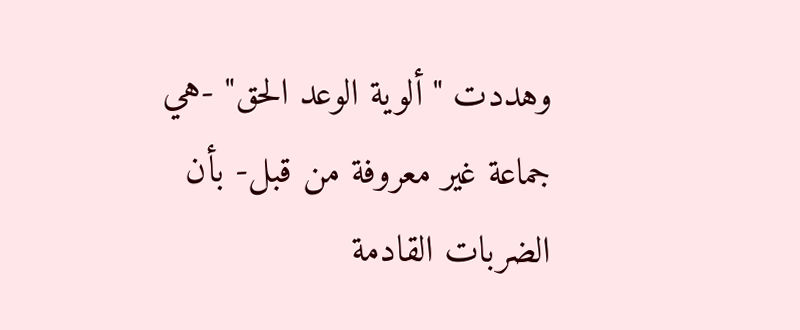وهددت "ألوية الوعد الحق" -هي جماعة غير معروفة من قبل- بأن الضربات القادمة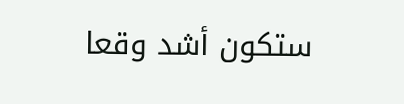ستكون أشد وقعا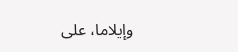وإيلاما، على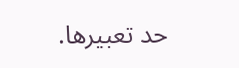حد تعبيرها.